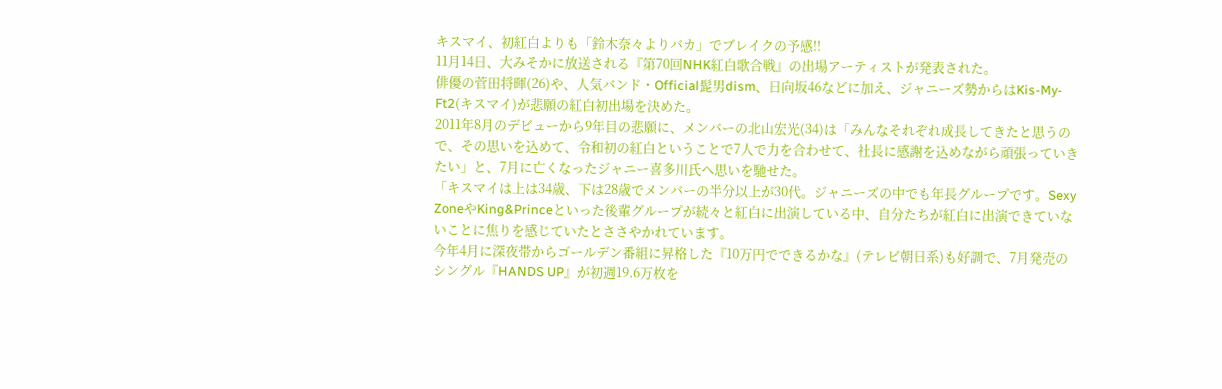キスマイ、初紅白よりも「鈴木奈々よりバカ」でブレイクの予感!!
11月14日、大みそかに放送される『第70回NHK紅白歌合戦』の出場アーティストが発表された。
俳優の菅田将暉(26)や、人気バンド・Official髭男dism、日向坂46などに加え、ジャニーズ勢からはKis-My-Ft2(キスマイ)が悲願の紅白初出場を決めた。
2011年8月のデビューから9年目の悲願に、メンバーの北山宏光(34)は「みんなそれぞれ成長してきたと思うので、その思いを込めて、令和初の紅白ということで7人で力を合わせて、社長に感謝を込めながら頑張っていきたい」と、7月に亡くなったジャニー喜多川氏へ思いを馳せた。
「キスマイは上は34歳、下は28歳でメンバーの半分以上が30代。ジャニーズの中でも年長グループです。Sexy ZoneやKing&Princeといった後輩グループが続々と紅白に出演している中、自分たちが紅白に出演できていないことに焦りを感じていたとささやかれています。
今年4月に深夜帯からゴールデン番組に昇格した『10万円でできるかな』(テレビ朝日系)も好調で、7月発売のシングル『HANDS UP』が初週19.6万枚を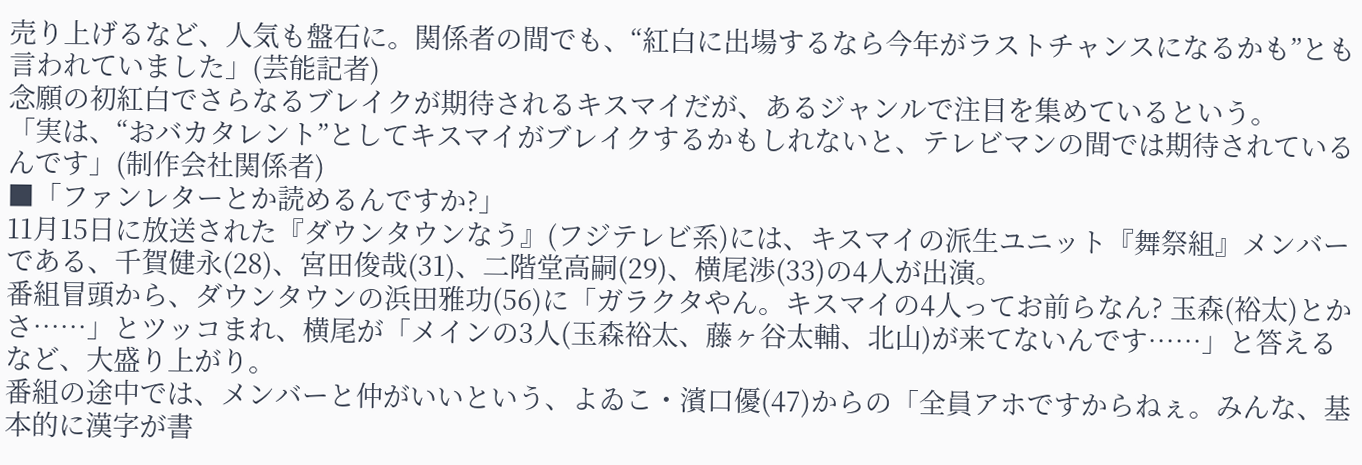売り上げるなど、人気も盤石に。関係者の間でも、“紅白に出場するなら今年がラストチャンスになるかも”とも言われていました」(芸能記者)
念願の初紅白でさらなるブレイクが期待されるキスマイだが、あるジャンルで注目を集めているという。
「実は、“おバカタレント”としてキスマイがブレイクするかもしれないと、テレビマンの間では期待されているんです」(制作会社関係者)
■「ファンレターとか読めるんですか?」
11月15日に放送された『ダウンタウンなう』(フジテレビ系)には、キスマイの派生ユニット『舞祭組』メンバーである、千賀健永(28)、宮田俊哉(31)、二階堂高嗣(29)、横尾渉(33)の4人が出演。
番組冒頭から、ダウンタウンの浜田雅功(56)に「ガラクタやん。キスマイの4人ってお前らなん? 玉森(裕太)とかさ……」とツッコまれ、横尾が「メインの3人(玉森裕太、藤ヶ谷太輔、北山)が来てないんです……」と答えるなど、大盛り上がり。
番組の途中では、メンバーと仲がいいという、よゐこ・濱口優(47)からの「全員アホですからねぇ。みんな、基本的に漢字が書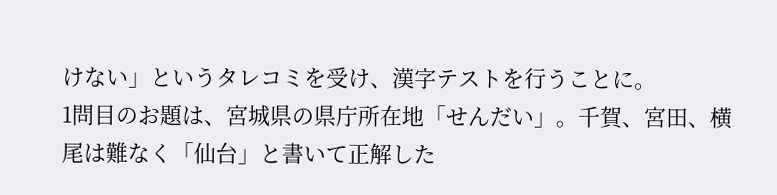けない」というタレコミを受け、漢字テストを行うことに。
1問目のお題は、宮城県の県庁所在地「せんだい」。千賀、宮田、横尾は難なく「仙台」と書いて正解した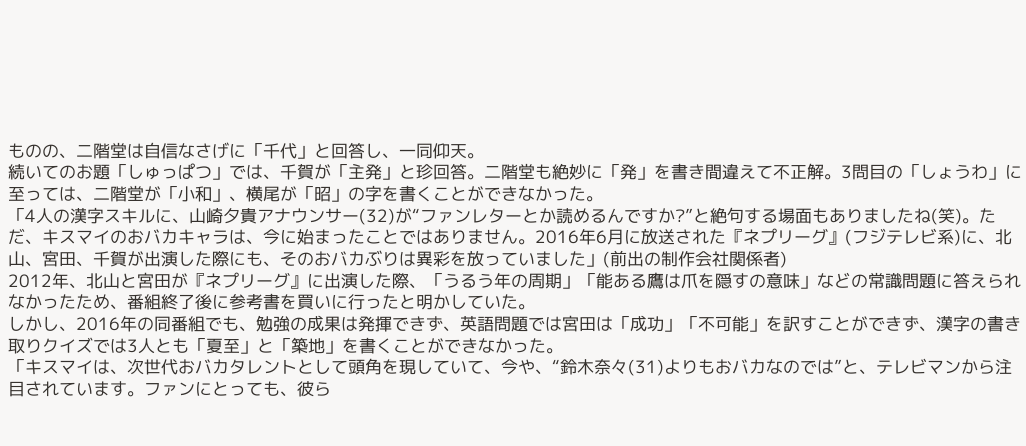ものの、二階堂は自信なさげに「千代」と回答し、一同仰天。
続いてのお題「しゅっぱつ」では、千賀が「主発」と珍回答。二階堂も絶妙に「発」を書き間違えて不正解。3問目の「しょうわ」に至っては、二階堂が「小和」、横尾が「昭」の字を書くことができなかった。
「4人の漢字スキルに、山崎夕貴アナウンサー(32)が“ファンレターとか読めるんですか?”と絶句する場面もありましたね(笑)。ただ、キスマイのおバカキャラは、今に始まったことではありません。2016年6月に放送された『ネプリーグ』(フジテレビ系)に、北山、宮田、千賀が出演した際にも、そのおバカぶりは異彩を放っていました」(前出の制作会社関係者)
2012年、北山と宮田が『ネプリーグ』に出演した際、「うるう年の周期」「能ある鷹は爪を隠すの意味」などの常識問題に答えられなかったため、番組終了後に参考書を買いに行ったと明かしていた。
しかし、2016年の同番組でも、勉強の成果は発揮できず、英語問題では宮田は「成功」「不可能」を訳すことができず、漢字の書き取りクイズでは3人とも「夏至」と「築地」を書くことができなかった。
「キスマイは、次世代おバカタレントとして頭角を現していて、今や、“鈴木奈々(31)よりもおバカなのでは”と、テレビマンから注目されています。ファンにとっても、彼ら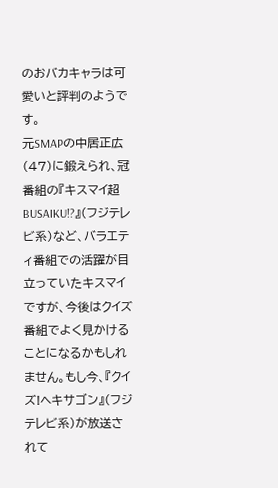のおバカキャラは可愛いと評判のようです。
元SMAPの中居正広(47)に鍛えられ、冠番組の『キスマイ超BUSAIKU!?』(フジテレビ系)など、バラエティ番組での活躍が目立っていたキスマイですが、今後はクイズ番組でよく見かけることになるかもしれません。もし今、『クイズ!ヘキサゴン』(フジテレビ系)が放送されて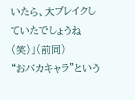いたら、大ブレイクしていたでしょうね(笑)」(前同)
“おバカキャラ”という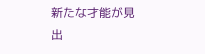新たな才能が見出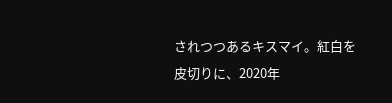されつつあるキスマイ。紅白を皮切りに、2020年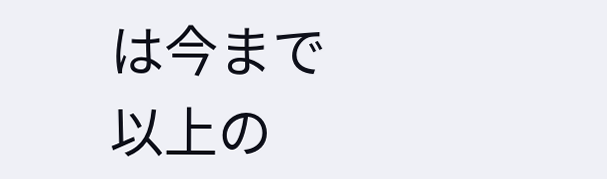は今まで以上の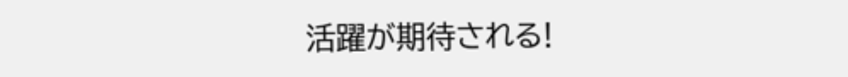活躍が期待される!